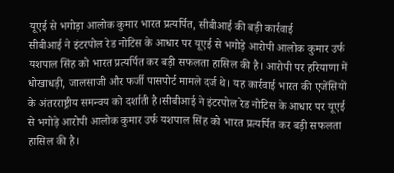यूएई से भगोड़ा आलोक कुमार भारत प्रत्यर्पित, सीबीआई की बड़ी कार्रवाई
सीबीआई ने इंटरपोल रेड नोटिस के आधार पर यूएई से भगोड़े आरोपी आलोक कुमार उर्फ यशपाल सिंह को भारत प्रत्यर्पित कर बड़ी सफलता हासिल की है। आरोपी पर हरियाणा में धोखाधड़ी, जालसाजी और फर्जी पासपोर्ट मामले दर्ज थे। यह कार्रवाई भारत की एजेंसियों के अंतरराष्ट्रीय समन्वय को दर्शाती है।सीबीआई ने इंटरपोल रेड नोटिस के आधार पर यूएई से भगोड़े आरोपी आलोक कुमार उर्फ यशपाल सिंह को भारत प्रत्यर्पित कर बड़ी सफलता हासिल की है।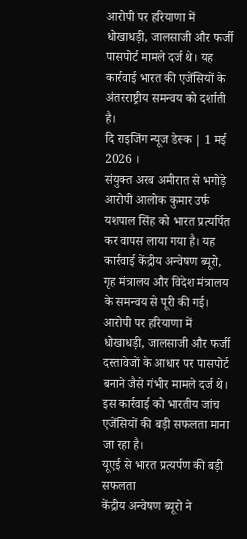आरोपी पर हरियाणा में धोखाधड़ी, जालसाजी और फर्जी पासपोर्ट मामले दर्ज थे। यह कार्रवाई भारत की एजेंसियों के अंतरराष्ट्रीय समन्वय को दर्शाती है।
दि राइजिंग न्यूज डेस्क | 1 मई 2026 ।
संयुक्त अरब अमीरात से भगोड़े आरोपी आलोक कुमार उर्फ यशपाल सिंह को भारत प्रत्यर्पित कर वापस लाया गया है। यह कार्रवाई केंद्रीय अन्वेषण ब्यूरो, गृह मंत्रालय और विदेश मंत्रालय के समन्वय से पूरी की गई। आरोपी पर हरियाणा में धोखाधड़ी, जालसाजी और फर्जी दस्तावेजों के आधार पर पासपोर्ट बनाने जैसे गंभीर मामले दर्ज थे। इस कार्रवाई को भारतीय जांच एजेंसियों की बड़ी सफलता माना जा रहा है।
यूएई से भारत प्रत्यर्पण की बड़ी सफलता
केंद्रीय अन्वेषण ब्यूरो ने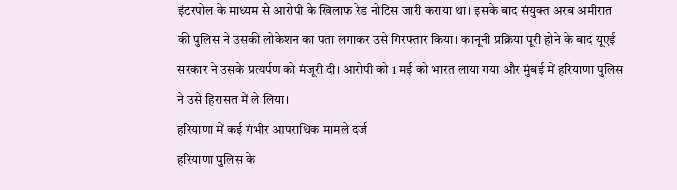इंटरपोल के माध्यम से आरोपी के खिलाफ रेड नोटिस जारी कराया था। इसके बाद संयुक्त अरब अमीरात की पुलिस ने उसकी लोकेशन का पता लगाकर उसे गिरफ्तार किया। कानूनी प्रक्रिया पूरी होने के बाद यूएई सरकार ने उसके प्रत्यर्पण को मंजूरी दी। आरोपी को 1 मई को भारत लाया गया और मुंबई में हरियाणा पुलिस ने उसे हिरासत में ले लिया।
हरियाणा में कई गंभीर आपराधिक मामले दर्ज
हरियाणा पुलिस के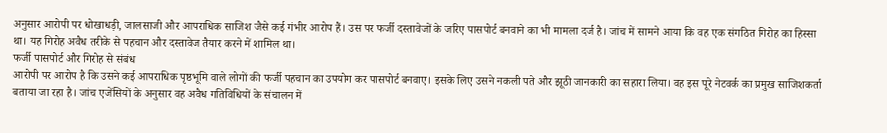अनुसार आरोपी पर धोखाधड़ी, जालसाजी और आपराधिक साजिश जैसे कई गंभीर आरोप हैं। उस पर फर्जी दस्तावेजों के जरिए पासपोर्ट बनवाने का भी मामला दर्ज है। जांच में सामने आया कि वह एक संगठित गिरोह का हिस्सा था। यह गिरोह अवैध तरीके से पहचान और दस्तावेज तैयार करने में शामिल था।
फर्जी पासपोर्ट और गिरोह से संबंध
आरोपी पर आरोप है कि उसने कई आपराधिक पृष्ठभूमि वाले लोगों की फर्जी पहचान का उपयोग कर पासपोर्ट बनवाए। इसके लिए उसने नकली पते और झूठी जानकारी का सहारा लिया। वह इस पूरे नेटवर्क का प्रमुख साजिशकर्ता बताया जा रहा है। जांच एजेंसियों के अनुसार वह अवैध गतिविधियों के संचालन में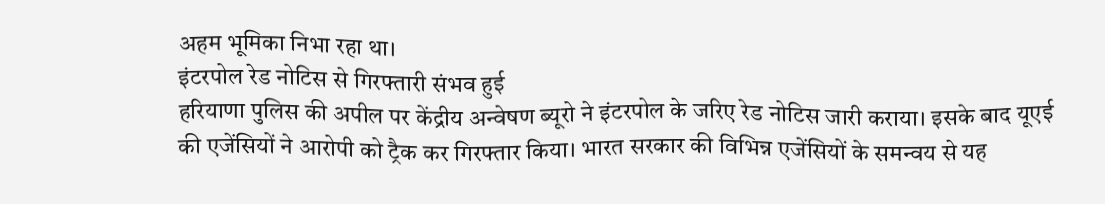अहम भूमिका निभा रहा था।
इंटरपोल रेड नोटिस से गिरफ्तारी संभव हुई
हरियाणा पुलिस की अपील पर केंद्रीय अन्वेषण ब्यूरो ने इंटरपोल के जरिए रेड नोटिस जारी कराया। इसके बाद यूएई की एजेंसियों ने आरोपी को ट्रैक कर गिरफ्तार किया। भारत सरकार की विभिन्न एजेंसियों के समन्वय से यह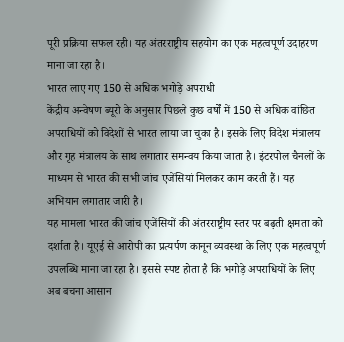पूरी प्रक्रिया सफल रही। यह अंतरराष्ट्रीय सहयोग का एक महत्वपूर्ण उदाहरण माना जा रहा है।
भारत लाए गए 150 से अधिक भगोड़े अपराधी
केंद्रीय अन्वेषण ब्यूरो के अनुसार पिछले कुछ वर्षों में 150 से अधिक वांछित अपराधियों को विदेशों से भारत लाया जा चुका है। इसके लिए विदेश मंत्रालय और गृह मंत्रालय के साथ लगातार समन्वय किया जाता है। इंटरपोल चैनलों के माध्यम से भारत की सभी जांच एजेंसियां मिलकर काम करती हैं। यह अभियान लगातार जारी है।
यह मामला भारत की जांच एजेंसियों की अंतरराष्ट्रीय स्तर पर बढ़ती क्षमता को दर्शाता है। यूएई से आरोपी का प्रत्यर्पण कानून व्यवस्था के लिए एक महत्वपूर्ण उपलब्धि माना जा रहा है। इससे स्पष्ट होता है कि भगोड़े अपराधियों के लिए अब बचना आसान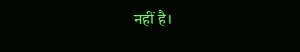नहीं है।